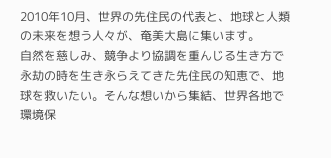2010年10月、世界の先住民の代表と、地球と人類の未来を想う人々が、奄美大島に集います。
自然を慈しみ、競争より協調を重んじる生き方で永劫の時を生き永らえてきた先住民の知恵で、地球を救いたい。そんな想いから集結、世界各地で環境保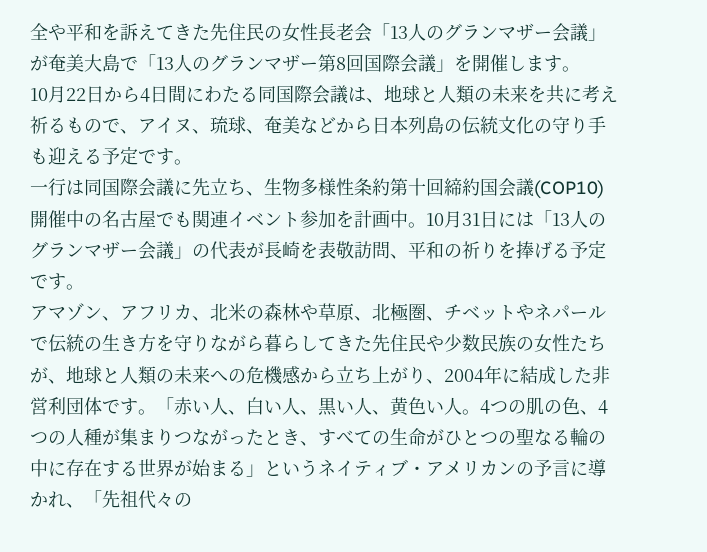全や平和を訴えてきた先住民の女性長老会「13人のグランマザー会議」が奄美大島で「13人のグランマザー第8回国際会議」を開催します。
10月22日から4日間にわたる同国際会議は、地球と人類の未来を共に考え祈るもので、アイヌ、琉球、奄美などから日本列島の伝統文化の守り手も迎える予定です。
一行は同国際会議に先立ち、生物多様性条約第十回締約国会議(COP10)開催中の名古屋でも関連イベント参加を計画中。10月31日には「13人のグランマザー会議」の代表が長崎を表敬訪問、平和の祈りを捧げる予定です。
アマゾン、アフリカ、北米の森林や草原、北極圏、チベットやネパールで伝統の生き方を守りながら暮らしてきた先住民や少数民族の女性たちが、地球と人類の未来への危機感から立ち上がり、2004年に結成した非営利団体です。「赤い人、白い人、黒い人、黄色い人。4つの肌の色、4つの人種が集まりつながったとき、すべての生命がひとつの聖なる輪の中に存在する世界が始まる」というネイティブ・アメリカンの予言に導かれ、「先祖代々の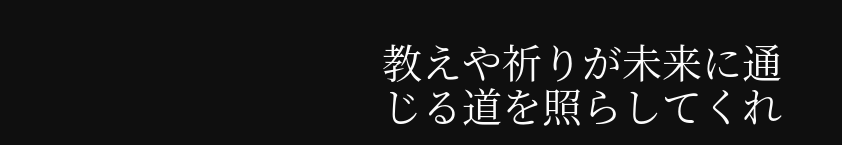教えや祈りが未来に通じる道を照らしてくれ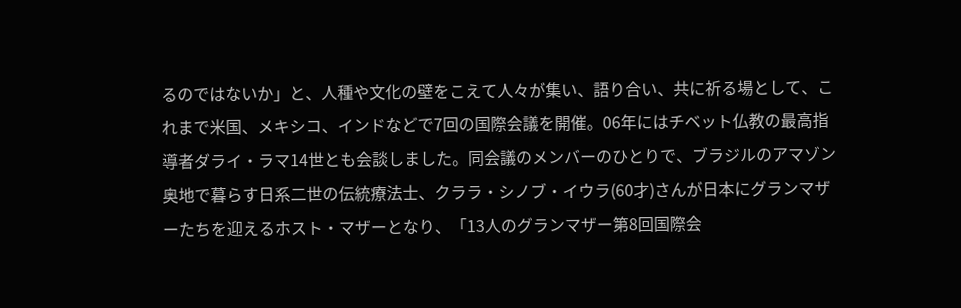るのではないか」と、人種や文化の壁をこえて人々が集い、語り合い、共に祈る場として、これまで米国、メキシコ、インドなどで7回の国際会議を開催。06年にはチベット仏教の最高指導者ダライ・ラマ14世とも会談しました。同会議のメンバーのひとりで、ブラジルのアマゾン奥地で暮らす日系二世の伝統療法士、クララ・シノブ・イウラ(60才)さんが日本にグランマザーたちを迎えるホスト・マザーとなり、「13人のグランマザー第8回国際会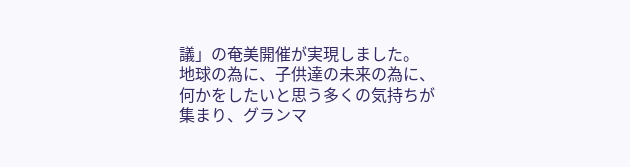議」の奄美開催が実現しました。
地球の為に、子供達の未来の為に、何かをしたいと思う多くの気持ちが集まり、グランマ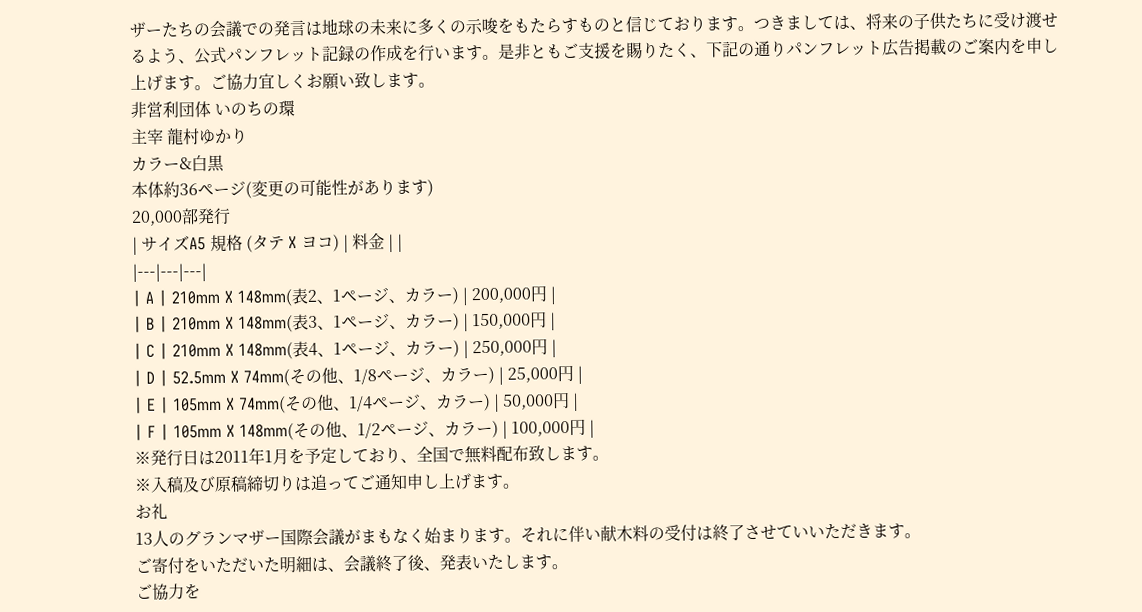ザーたちの会議での発言は地球の未来に多くの示唆をもたらすものと信じております。つきましては、将来の子供たちに受け渡せるよう、公式パンフレット記録の作成を行います。是非ともご支援を賜りたく、下記の通りパンフレット広告掲載のご案内を申し上げます。ご協力宜しくお願い致します。
非営利団体 いのちの環
主宰 龍村ゆかり
カラー&白黒
本体約36ページ(変更の可能性があります)
20,000部発行
| サイズA5 規格 (タテ X ヨコ) | 料金 | |
|---|---|---|
| A | 210mm X 148mm(表2、1ページ、カラー) | 200,000円 |
| B | 210mm X 148mm(表3、1ページ、カラー) | 150,000円 |
| C | 210mm X 148mm(表4、1ページ、カラー) | 250,000円 |
| D | 52.5mm X 74mm(その他、1/8ページ、カラー) | 25,000円 |
| E | 105mm X 74mm(その他、1/4ページ、カラー) | 50,000円 |
| F | 105mm X 148mm(その他、1/2ページ、カラー) | 100,000円 |
※発行日は2011年1月を予定しており、全国で無料配布致します。
※入稿及び原稿締切りは追ってご通知申し上げます。
お礼
13人のグランマザー国際会議がまもなく始まります。それに伴い献木料の受付は終了させていいただきます。
ご寄付をいただいた明細は、会議終了後、発表いたします。
ご協力を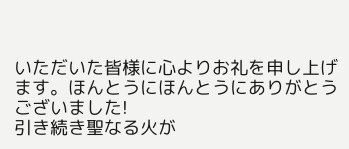いただいた皆様に心よりお礼を申し上げます。ほんとうにほんとうにありがとうございました!
引き続き聖なる火が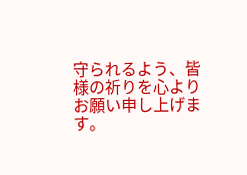守られるよう、皆様の祈りを心よりお願い申し上げます。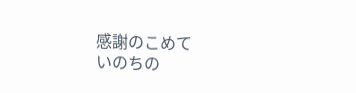感謝のこめて
いのちの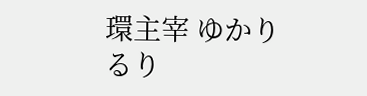環主宰 ゆかりるり